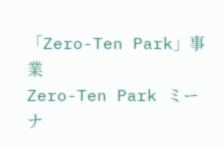「Zero-Ten Park」事業
Zero-Ten Park ミーナ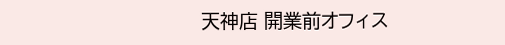天神店 開業前オフィス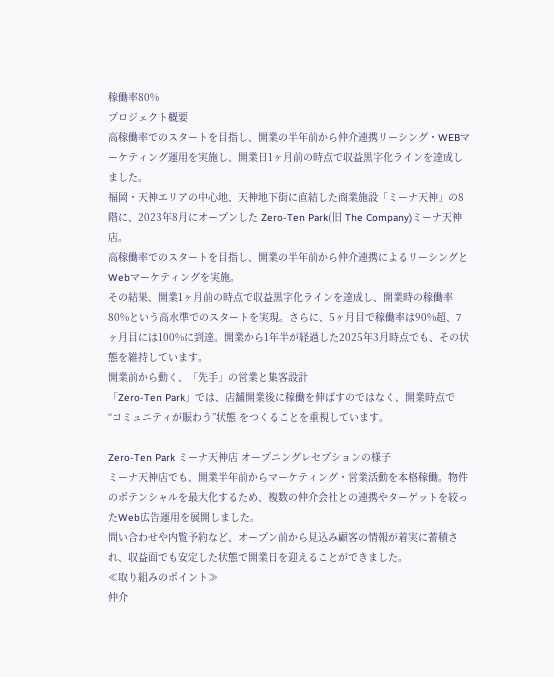稼働率80%
プロジェクト概要
高稼働率でのスタートを目指し、開業の半年前から仲介連携リーシング・WEBマーケティング運用を実施し、開業日1ヶ月前の時点で収益黒字化ラインを達成しました。
福岡・天神エリアの中心地、天神地下街に直結した商業施設「ミーナ天神」の8階に、2023年8月にオープンした Zero-Ten Park(旧 The Company)ミーナ天神店。
高稼働率でのスタートを目指し、開業の半年前から仲介連携によるリーシングとWebマーケティングを実施。
その結果、開業1ヶ月前の時点で収益黒字化ラインを達成し、開業時の稼働率80%という高水準でのスタートを実現。さらに、5ヶ月目で稼働率は90%超、7ヶ月目には100%に到達。開業から1年半が経過した2025年3月時点でも、その状態を維持しています。
開業前から動く、「先手」の営業と集客設計
「Zero-Ten Park」では、店舗開業後に稼働を伸ばすのではなく、開業時点で “コミュニティが賑わう”状態 をつくることを重視しています。

Zero-Ten Park ミーナ天神店 オープニングレセプションの様子
ミーナ天神店でも、開業半年前からマーケティング・営業活動を本格稼働。物件のポテンシャルを最大化するため、複数の仲介会社との連携やターゲットを絞ったWeb広告運用を展開しました。
問い合わせや内覧予約など、オープン前から見込み顧客の情報が着実に蓄積され、収益面でも安定した状態で開業日を迎えることができました。
≪取り組みのポイント≫
仲介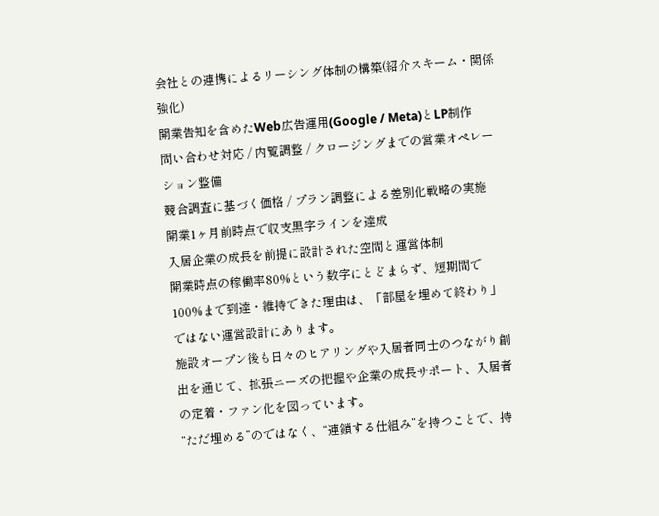会社との連携によるリーシング体制の構築(紹介スキーム・関係強化)
開業告知を含めたWeb広告運用(Google / Meta)とLP制作
問い合わせ対応 / 内覧調整 / クロージングまでの営業オペレーション整備
競合調査に基づく価格 / プラン調整による差別化戦略の実施
開業1ヶ月前時点で収支黒字ラインを達成
入居企業の成長を前提に設計された空間と運営体制
開業時点の稼働率80%という数字にとどまらず、短期間で100%まで到達・維持できた理由は、「部屋を埋めて終わり」ではない運営設計にあります。
施設オープン後も日々のヒアリングや入居者同士のつながり創出を通じて、拡張ニーズの把握や企業の成長サポート、入居者の定着・ファン化を図っています。
“ただ埋める”のではなく、“連鎖する仕組み”を持つことで、持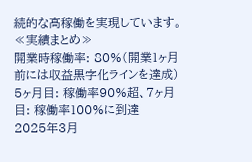続的な高稼働を実現しています。
≪実績まとめ≫
開業時稼働率: 80%(開業1ヶ月前には収益黒字化ラインを達成)
5ヶ月目: 稼働率90%超、7ヶ月目: 稼働率100%に到達
2025年3月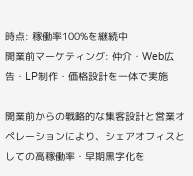時点: 稼働率100%を継続中
開業前マーケティング: 仲介・Web広告・LP制作・価格設計を一体で実施

開業前からの戦略的な集客設計と営業オペレーションにより、シェアオフィスとしての高稼働率・早期黒字化を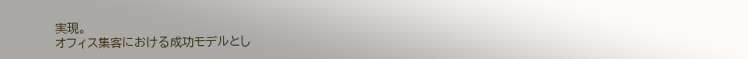実現。
オフィス集客における成功モデルとし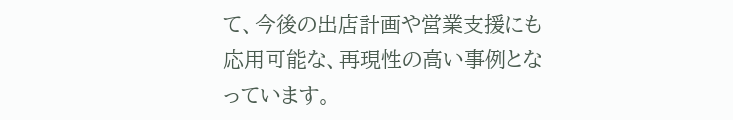て、今後の出店計画や営業支援にも応用可能な、再現性の高い事例となっています。